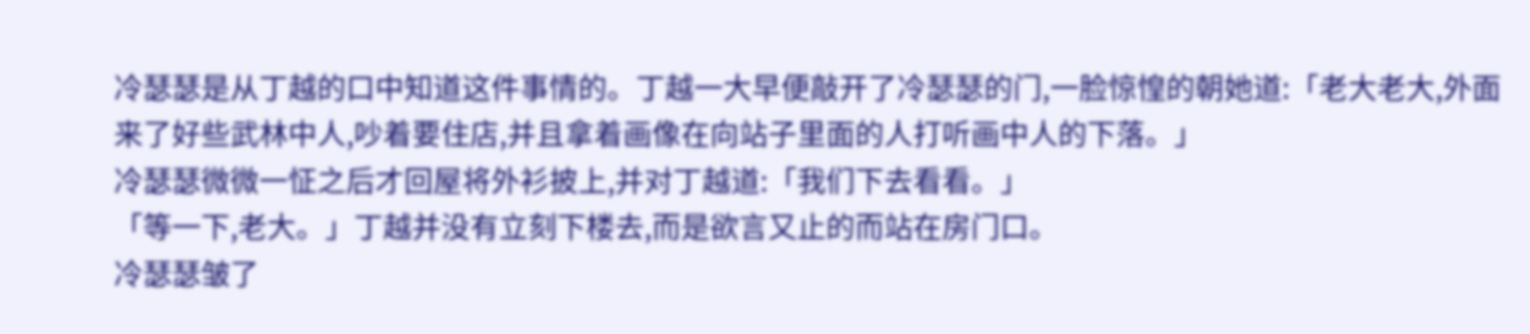冷瑟瑟是从丁越的口中知道这件事情的。丁越一大早便敲开了冷瑟瑟的门,一脸惊惶的朝她道:「老大老大,外面来了好些武林中人,吵着要住店,并且拿着画像在向站子里面的人打听画中人的下落。」
冷瑟瑟微微一怔之后才回屋将外衫披上,并对丁越道:「我们下去看看。」
「等一下,老大。」丁越并没有立刻下楼去,而是欲言又止的而站在房门口。
冷瑟瑟皱了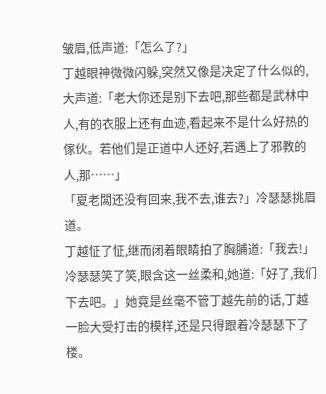皱眉,低声道:「怎么了?」
丁越眼神微微闪躲,突然又像是决定了什么似的,大声道:「老大你还是别下去吧,那些都是武林中人,有的衣服上还有血迹,看起来不是什么好热的傢伙。若他们是正道中人还好,若遇上了邪教的人,那……」
「夏老闆还没有回来,我不去,谁去?」冷瑟瑟挑眉道。
丁越怔了怔,继而闭着眼睛拍了胸脯道:「我去!」
冷瑟瑟笑了笑,眼含这一丝柔和,她道:「好了,我们下去吧。」她竟是丝毫不管丁越先前的话,丁越一脸大受打击的模样,还是只得跟着冷瑟瑟下了楼。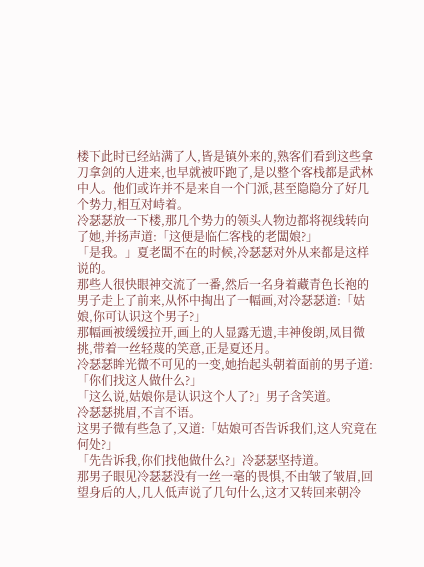楼下此时已经站满了人,皆是镇外来的,熟客们看到这些拿刀拿剑的人进来,也早就被吓跑了,是以整个客栈都是武林中人。他们或许并不是来自一个门派,甚至隐隐分了好几个势力,相互对峙着。
冷瑟瑟放一下楼,那几个势力的领头人物边都将视线转向了她,并扬声道:「这便是临仁客栈的老闆娘?」
「是我。」夏老闆不在的时候,冷瑟瑟对外从来都是这样说的。
那些人很快眼神交流了一番,然后一名身着藏青色长袍的男子走上了前来,从怀中掏出了一幅画,对冷瑟瑟道:「姑娘,你可认识这个男子?」
那幅画被缓缓拉开,画上的人显露无遗,丰神俊朗,凤目微挑,带着一丝轻蔑的笑意,正是夏还月。
冷瑟瑟眸光微不可见的一变,她抬起头朝着面前的男子道:「你们找这人做什么?」
「这么说,姑娘你是认识这个人了?」男子含笑道。
冷瑟瑟挑眉,不言不语。
这男子微有些急了,又道:「姑娘可否告诉我们,这人究竟在何处?」
「先告诉我,你们找他做什么?」冷瑟瑟坚持道。
那男子眼见冷瑟瑟没有一丝一毫的畏惧,不由皱了皱眉,回望身后的人,几人低声说了几句什么,这才又转回来朝冷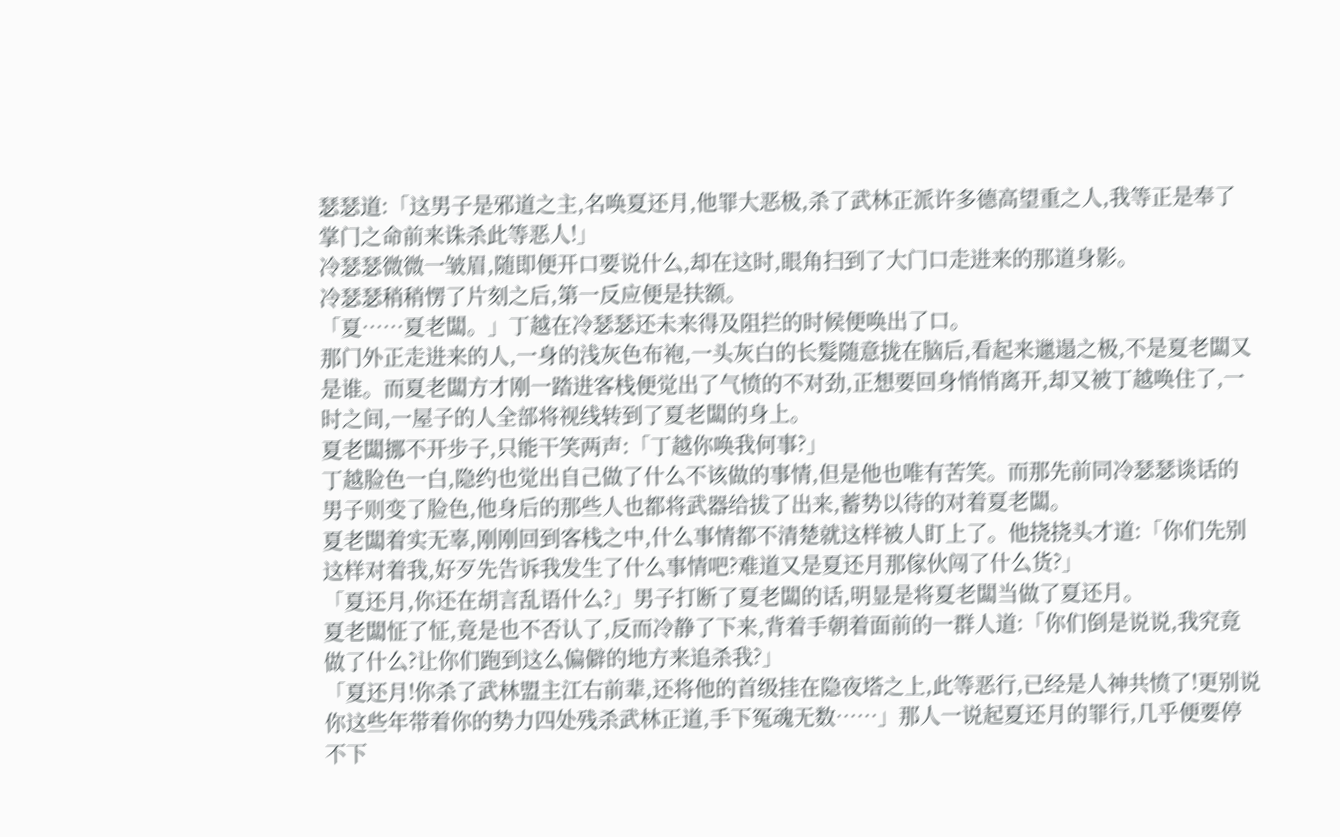瑟瑟道:「这男子是邪道之主,名唤夏还月,他罪大恶极,杀了武林正派许多德高望重之人,我等正是奉了掌门之命前来诛杀此等恶人!」
冷瑟瑟微微一皱眉,随即便开口要说什么,却在这时,眼角扫到了大门口走进来的那道身影。
冷瑟瑟稍稍愣了片刻之后,第一反应便是扶额。
「夏……夏老闆。」丁越在冷瑟瑟还未来得及阻拦的时候便唤出了口。
那门外正走进来的人,一身的浅灰色布袍,一头灰白的长髮随意拢在脑后,看起来邋遢之极,不是夏老闆又是谁。而夏老闆方才刚一踏进客栈便觉出了气愤的不对劲,正想要回身悄悄离开,却又被丁越唤住了,一时之间,一屋子的人全部将视线转到了夏老闆的身上。
夏老闆挪不开步子,只能干笑两声:「丁越你唤我何事?」
丁越脸色一白,隐约也觉出自己做了什么不该做的事情,但是他也唯有苦笑。而那先前同冷瑟瑟谈话的男子则变了脸色,他身后的那些人也都将武器给拔了出来,蓄势以待的对着夏老闆。
夏老闆着实无辜,刚刚回到客栈之中,什么事情都不清楚就这样被人盯上了。他挠挠头才道:「你们先别这样对着我,好歹先告诉我发生了什么事情吧?难道又是夏还月那傢伙闯了什么货?」
「夏还月,你还在胡言乱语什么?」男子打断了夏老闆的话,明显是将夏老闆当做了夏还月。
夏老闆怔了怔,竟是也不否认了,反而冷静了下来,背着手朝着面前的一群人道:「你们倒是说说,我究竟做了什么?让你们跑到这么偏僻的地方来追杀我?」
「夏还月!你杀了武林盟主江右前辈,还将他的首级挂在隐夜塔之上,此等恶行,已经是人神共愤了!更别说你这些年带着你的势力四处残杀武林正道,手下冤魂无数……」那人一说起夏还月的罪行,几乎便要停不下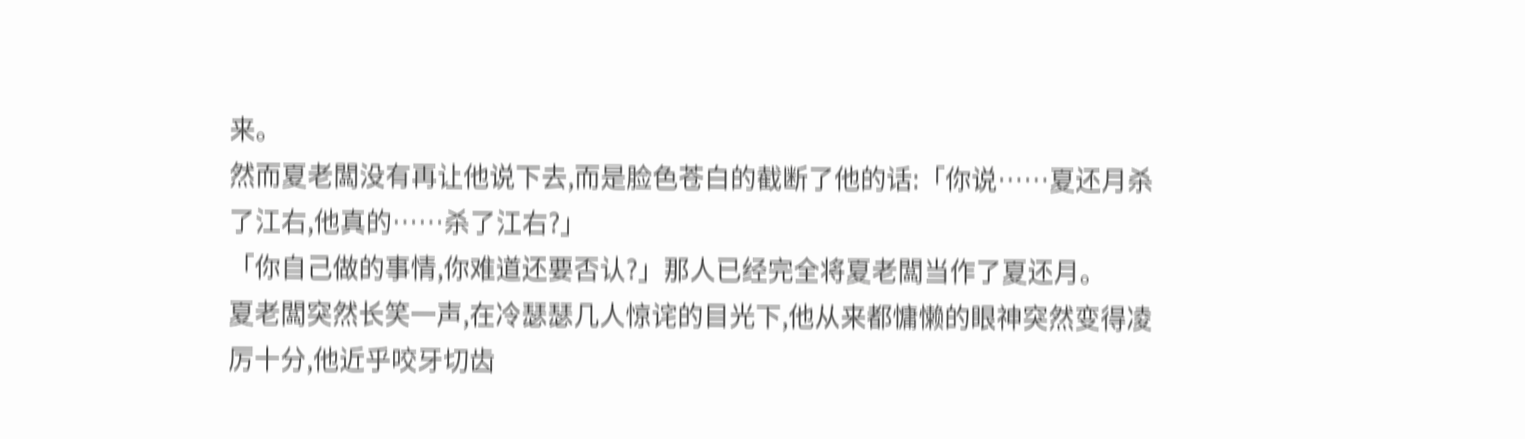来。
然而夏老闆没有再让他说下去,而是脸色苍白的截断了他的话:「你说……夏还月杀了江右,他真的……杀了江右?」
「你自己做的事情,你难道还要否认?」那人已经完全将夏老闆当作了夏还月。
夏老闆突然长笑一声,在冷瑟瑟几人惊诧的目光下,他从来都慵懒的眼神突然变得凌厉十分,他近乎咬牙切齿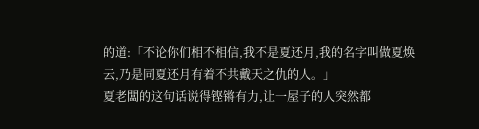的道:「不论你们相不相信,我不是夏还月,我的名字叫做夏焕云,乃是同夏还月有着不共戴天之仇的人。」
夏老闆的这句话说得铿锵有力,让一屋子的人突然都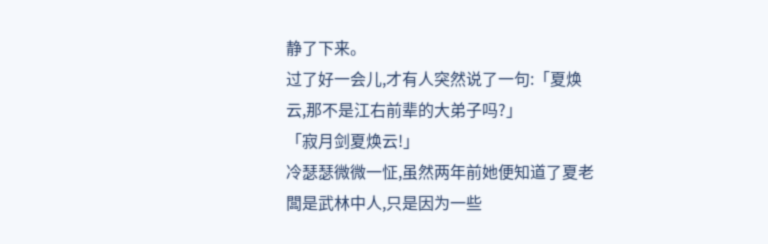静了下来。
过了好一会儿,才有人突然说了一句:「夏焕云,那不是江右前辈的大弟子吗?」
「寂月剑夏焕云!」
冷瑟瑟微微一怔,虽然两年前她便知道了夏老闆是武林中人,只是因为一些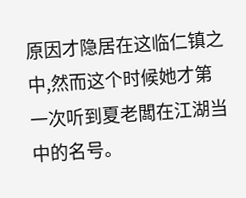原因才隐居在这临仁镇之中,然而这个时候她才第一次听到夏老闆在江湖当中的名号。